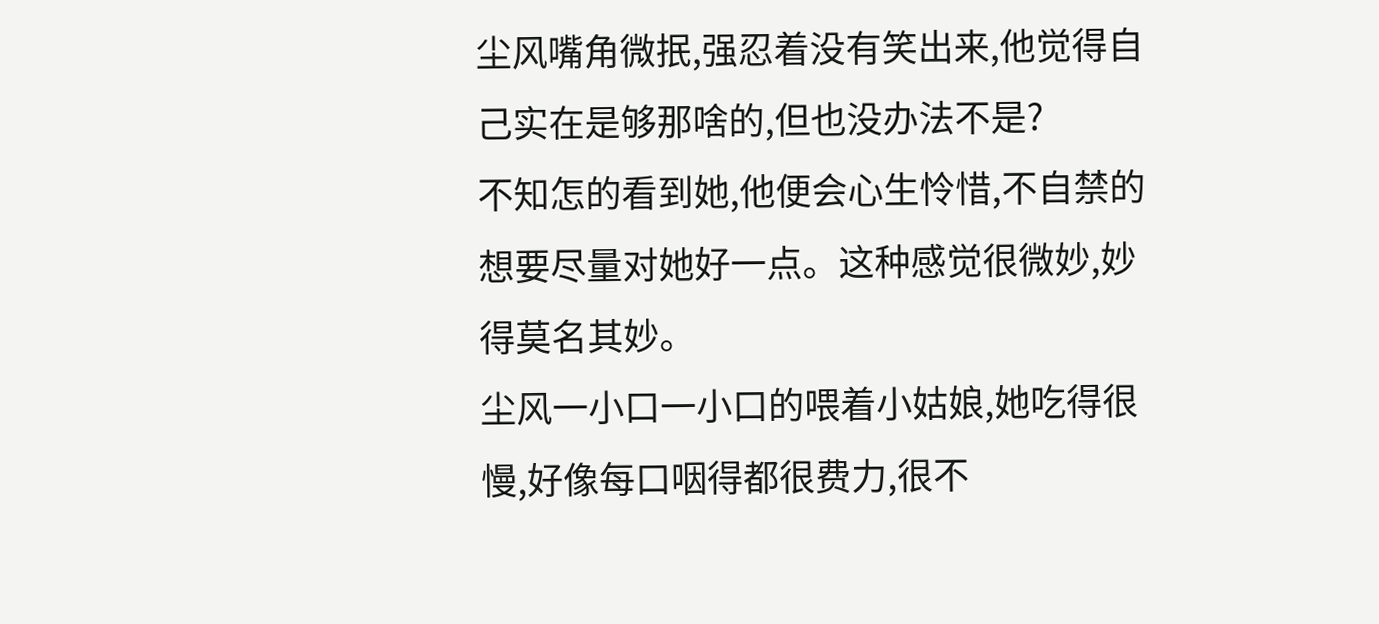尘风嘴角微抿,强忍着没有笑出来,他觉得自己实在是够那啥的,但也没办法不是?
不知怎的看到她,他便会心生怜惜,不自禁的想要尽量对她好一点。这种感觉很微妙,妙得莫名其妙。
尘风一小口一小口的喂着小姑娘,她吃得很慢,好像每口咽得都很费力,很不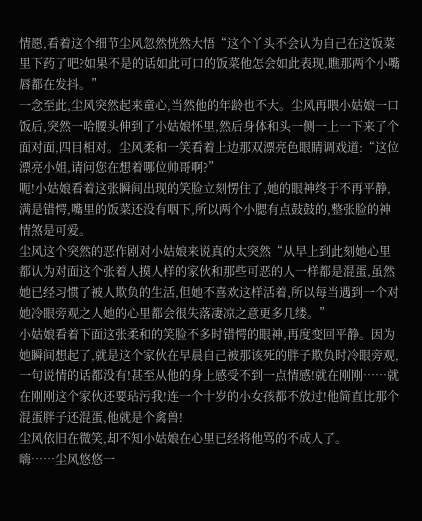情愿,看着这个细节尘风忽然恍然大悟“这个丫头不会认为自己在这饭菜里下药了吧?如果不是的话如此可口的饭菜他怎会如此表现,瞧那两个小嘴唇都在发抖。”
一念至此,尘风突然起来童心,当然他的年龄也不大。尘风再喂小姑娘一口饭后,突然一哈腰头伸到了小姑娘怀里,然后身体和头一侧一上一下来了个面对面,四目相对。尘风柔和一笑看着上边那双漂亮色眼睛调戏道:“这位漂亮小姐,请问您在想着哪位帅哥啊?”
呃!小姑娘看着这张瞬间出现的笑脸立刻愣住了,她的眼神终于不再平静,满是错愕,嘴里的饭菜还没有咽下,所以两个小腮有点鼓鼓的,整张脸的神情煞是可爱。
尘风这个突然的恶作剧对小姑娘来说真的太突然“从早上到此刻她心里都认为对面这个张着人摸人样的家伙和那些可恶的人一样都是混蛋,虽然她已经习惯了被人欺负的生活,但她不喜欢这样活着,所以每当遇到一个对她冷眼旁观之人她的心里都会很失落凄凉之意更多几缕。”
小姑娘看着下面这张柔和的笑脸不多时错愕的眼神,再度变回平静。因为她瞬间想起了,就是这个家伙在早晨自己被那该死的胖子欺负时冷眼旁观,一句说情的话都没有!甚至从他的身上感受不到一点情感!就在刚刚……就在刚刚这个家伙还要玷污我!连一个十岁的小女孩都不放过!他简直比那个混蛋胖子还混蛋,他就是个禽兽!
尘风依旧在微笑,却不知小姑娘在心里已经将他骂的不成人了。
嗨……尘风悠悠一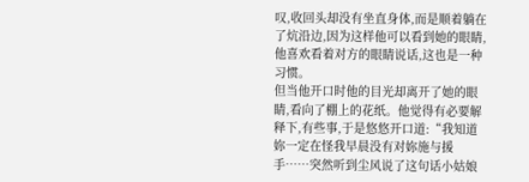叹,收回头却没有坐直身体,而是顺着躺在了炕沿边,因为这样他可以看到她的眼睛,他喜欢看着对方的眼睛说话,这也是一种习惯。
但当他开口时他的目光却离开了她的眼睛,看向了棚上的花纸。他觉得有必要解释下,有些事,于是悠悠开口道:“我知道妳一定在怪我早晨没有对妳施与援手……突然听到尘风说了这句话小姑娘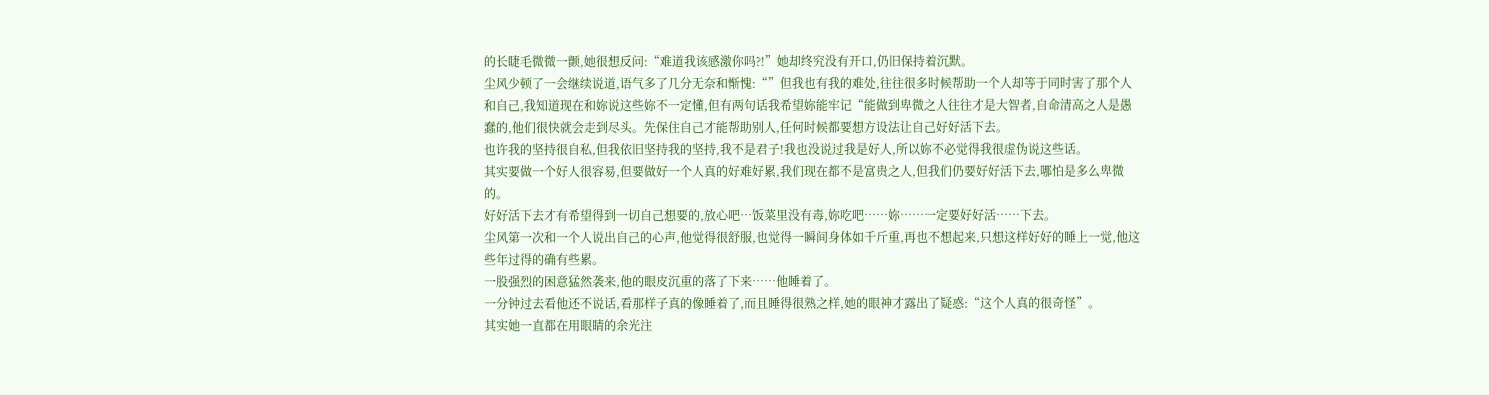的长睫毛微微一颤,她很想反问:“难道我该感激你吗?!”她却终究没有开口,仍旧保持着沉默。
尘风少顿了一会继续说道,语气多了几分无奈和惭愧:“”但我也有我的难处,往往很多时候帮助一个人却等于同时害了那个人和自己,我知道现在和妳说这些妳不一定懂,但有两句话我希望妳能牢记“能做到卑微之人往往才是大智者,自命清高之人是愚蠢的,他们很快就会走到尽头。先保住自己才能帮助别人,任何时候都要想方设法让自己好好活下去。
也许我的坚持很自私,但我依旧坚持我的坚持,我不是君子!我也没说过我是好人,所以妳不必觉得我很虚伪说这些话。
其实要做一个好人很容易,但要做好一个人真的好难好累,我们现在都不是富贵之人,但我们仍要好好活下去,哪怕是多么卑微的。
好好活下去才有希望得到一切自己想要的,放心吧…饭菜里没有毒,妳吃吧……妳……一定要好好活……下去。
尘风第一次和一个人说出自己的心声,他觉得很舒服,也觉得一瞬间身体如千斤重,再也不想起来,只想这样好好的睡上一觉,他这些年过得的确有些累。
一股强烈的困意猛然袭来,他的眼皮沉重的落了下来……他睡着了。
一分钟过去看他还不说话,看那样子真的像睡着了,而且睡得很熟之样,她的眼神才露出了疑惑:“这个人真的很奇怪”。
其实她一直都在用眼睛的余光注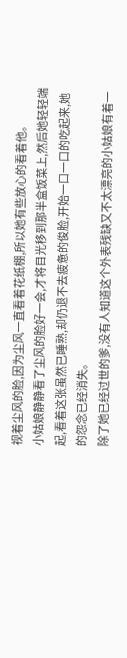视着尘风的脸,因为尘风一直看着花纸棚,所以她有些放心的看着他。
小姑娘静静看了尘风的脸好一会,才将目光移到那半盒饭菜上,然后她轻轻端起,看着这张虽然已睡熟,却仍退不去疲惫的俊脸,开始一口一口的吃起来,她的怨念已经消失。
除了她已经过世的爹,没有人知道这个外表残缺又不太漂亮的小姑娘有着一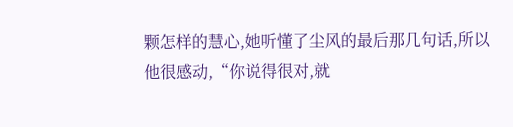颗怎样的慧心,她听懂了尘风的最后那几句话,所以他很感动,“你说得很对,就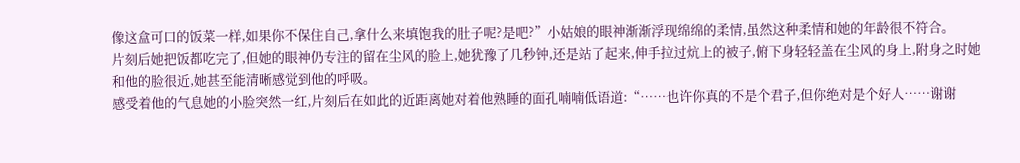像这盒可口的饭菜一样,如果你不保住自己,拿什么来填饱我的肚子呢?是吧?”小姑娘的眼神渐渐浮现绵绵的柔情,虽然这种柔情和她的年龄很不符合。
片刻后她把饭都吃完了,但她的眼神仍专注的留在尘风的脸上,她犹豫了几秒钟,还是站了起来,伸手拉过炕上的被子,俯下身轻轻盖在尘风的身上,附身之时她和他的脸很近,她甚至能清晰感觉到他的呼吸。
感受着他的气息她的小脸突然一红,片刻后在如此的近距离她对着他熟睡的面孔喃喃低语道:“……也许你真的不是个君子,但你绝对是个好人……谢谢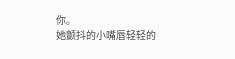你。
她颤抖的小嘴唇轻轻的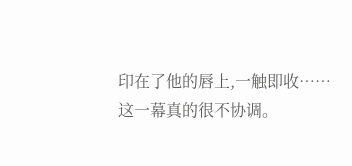印在了他的唇上,一触即收……
这一幕真的很不协调。